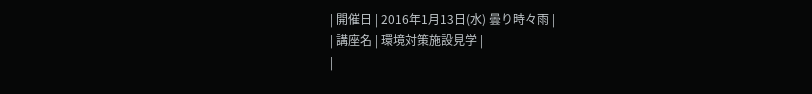| 開催日 | 2016年1月13日(水) 曇り時々雨 |
| 講座名 | 環境対策施設見学 |
|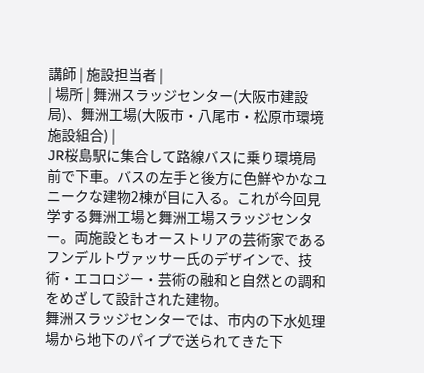講師 | 施設担当者 |
| 場所 | 舞洲スラッジセンター(大阪市建設局)、舞洲工場(大阪市・八尾市・松原市環境施設組合) |
JR桜島駅に集合して路線バスに乗り環境局前で下車。バスの左手と後方に色鮮やかなユニークな建物2棟が目に入る。これが今回見学する舞洲工場と舞洲工場スラッジセンター。両施設ともオーストリアの芸術家であるフンデルトヴァッサー氏のデザインで、技術・エコロジー・芸術の融和と自然との調和をめざして設計された建物。
舞洲スラッジセンターでは、市内の下水処理場から地下のパイプで送られてきた下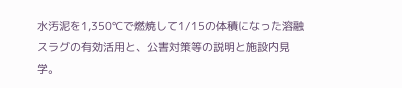水汚泥を1,350℃で燃焼して1/15の体積になった溶融スラグの有効活用と、公害対策等の説明と施設内見学。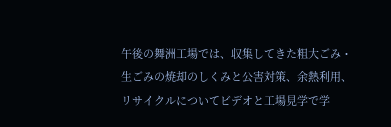午後の舞洲工場では、収集してきた粗大ごみ・生ごみの焼却のしくみと公害対策、余熱利用、リサイクルについてビデオと工場見学で学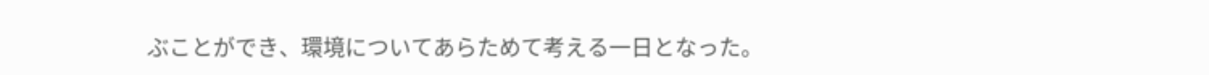ぶことができ、環境についてあらためて考える一日となった。